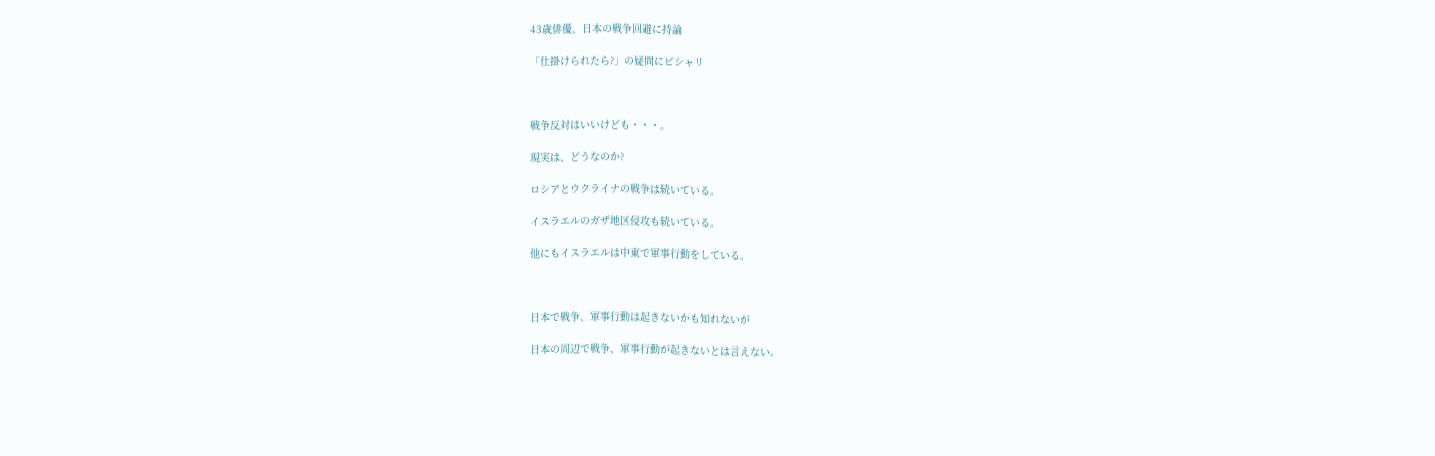43歳俳優、日本の戦争回避に持論

「仕掛けられたら?」の疑問にピシャリ



戦争反対はいいけども・・・。

現実は、どうなのか?

ロシアとウクライナの戦争は続いている。

イスラエルのガザ地区侵攻も続いている。

他にもイスラエルは中東で軍事行動をしている。



日本で戦争、軍事行動は起きないかも知れないが

日本の周辺で戦争、軍事行動が起きないとは言えない。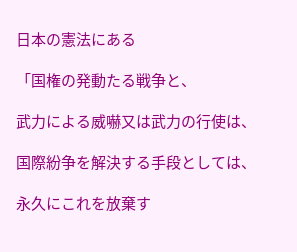日本の憲法にある

「国権の発動たる戦争と、

武力による威嚇又は武力の行使は、

国際紛争を解決する手段としては、

永久にこれを放棄す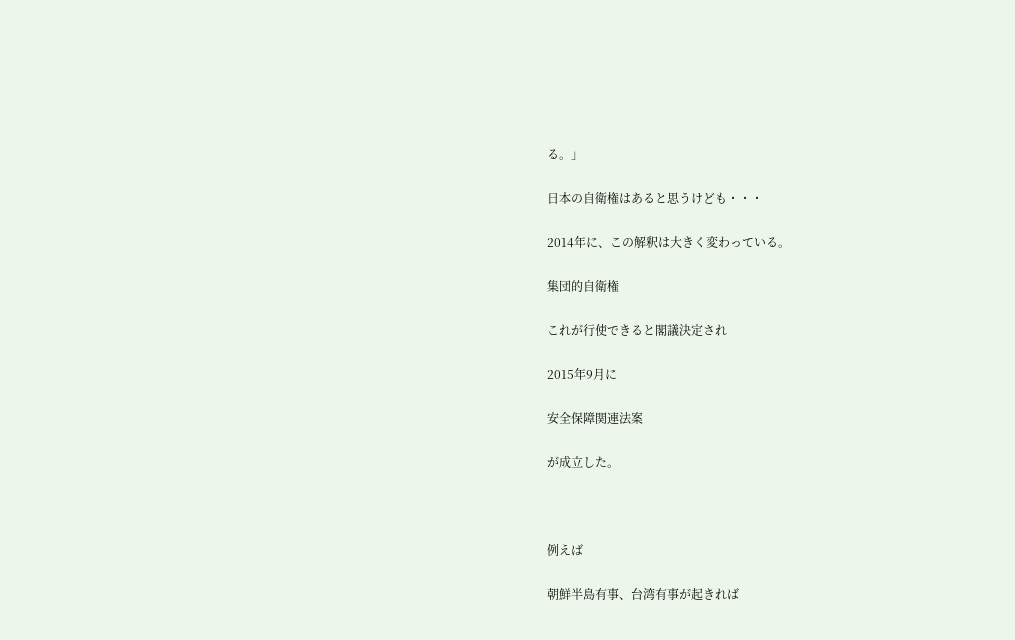る。」

日本の自衛権はあると思うけども・・・

2014年に、この解釈は大きく変わっている。

集団的自衛権

これが行使できると閣議決定され

2015年9月に

安全保障関連法案

が成立した。



例えば

朝鮮半島有事、台湾有事が起きれば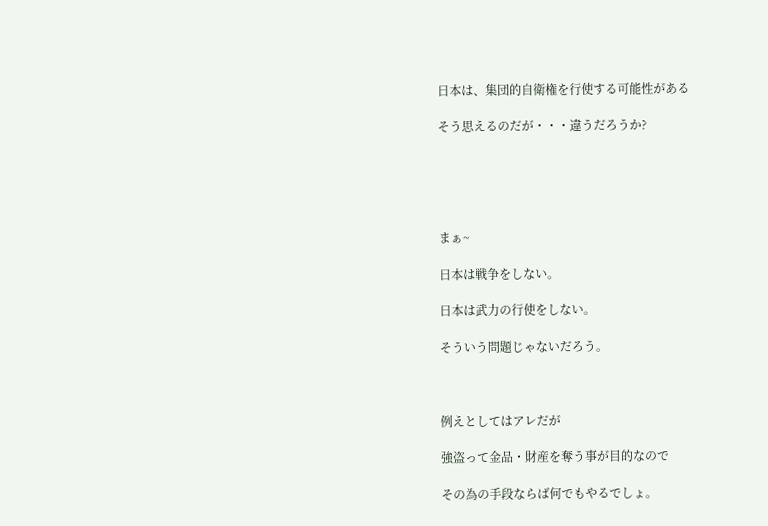日本は、集団的自衛権を行使する可能性がある

そう思えるのだが・・・違うだろうか?





まぁ~

日本は戦争をしない。

日本は武力の行使をしない。

そういう問題じゃないだろう。



例えとしてはアレだが

強盗って金品・財産を奪う事が目的なので

その為の手段ならば何でもやるでしょ。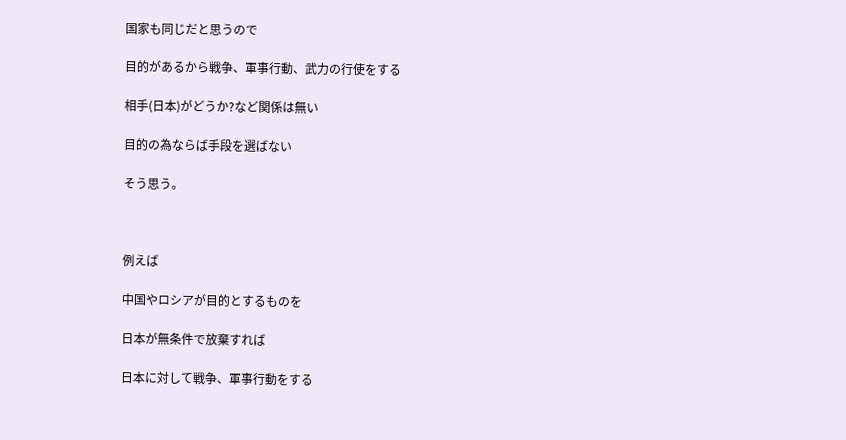国家も同じだと思うので

目的があるから戦争、軍事行動、武力の行使をする

相手(日本)がどうか?など関係は無い

目的の為ならば手段を選ばない

そう思う。



例えば

中国やロシアが目的とするものを

日本が無条件で放棄すれば

日本に対して戦争、軍事行動をする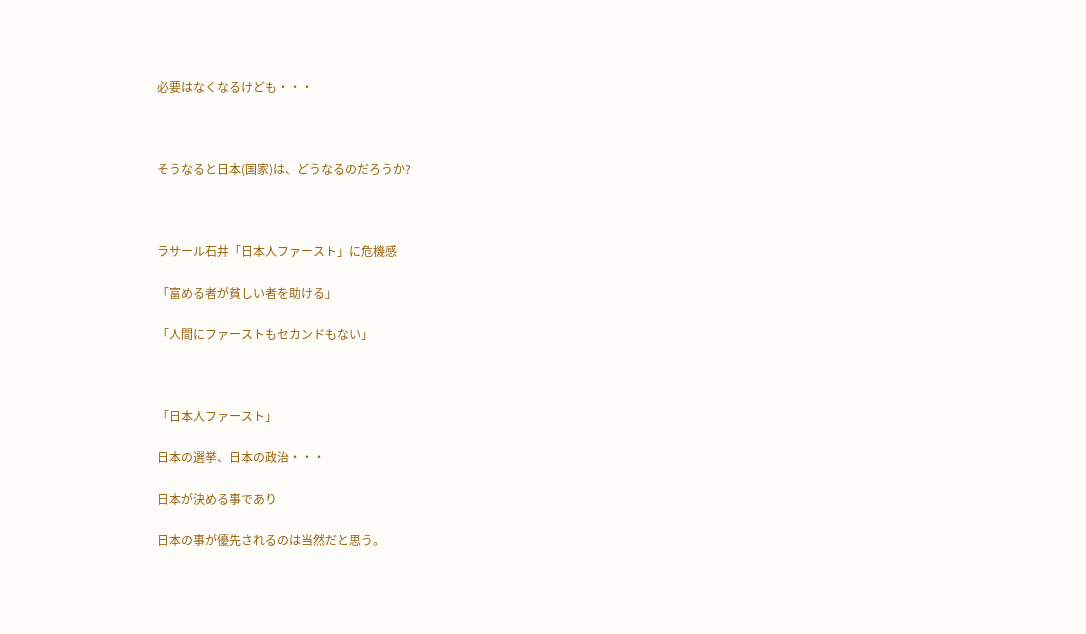必要はなくなるけども・・・



そうなると日本(国家)は、どうなるのだろうか?



ラサール石井「日本人ファースト」に危機感

「富める者が貧しい者を助ける」

「人間にファーストもセカンドもない」



「日本人ファースト」

日本の選挙、日本の政治・・・

日本が決める事であり

日本の事が優先されるのは当然だと思う。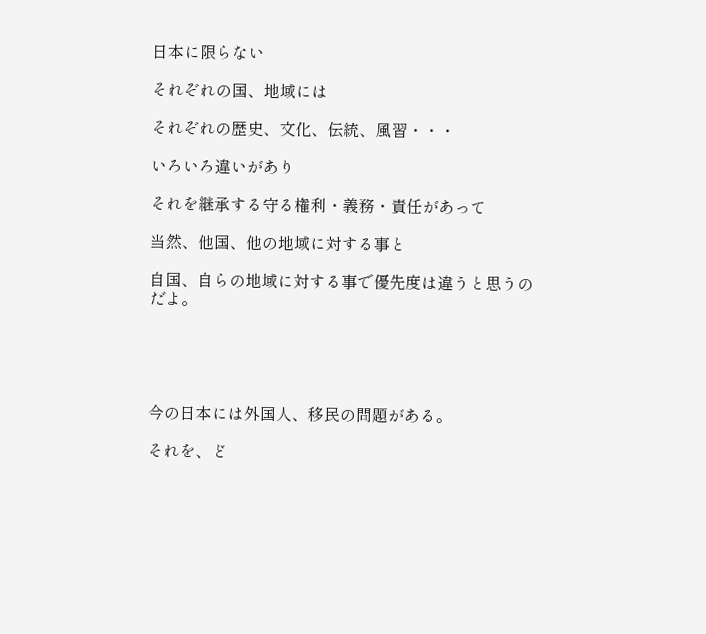日本に限らない

それぞれの国、地域には

それぞれの歴史、文化、伝統、風習・・・

いろいろ違いがあり

それを継承する守る権利・義務・責任があって

当然、他国、他の地域に対する事と

自国、自らの地域に対する事で優先度は違うと思うのだよ。





今の日本には外国人、移民の問題がある。

それを、ど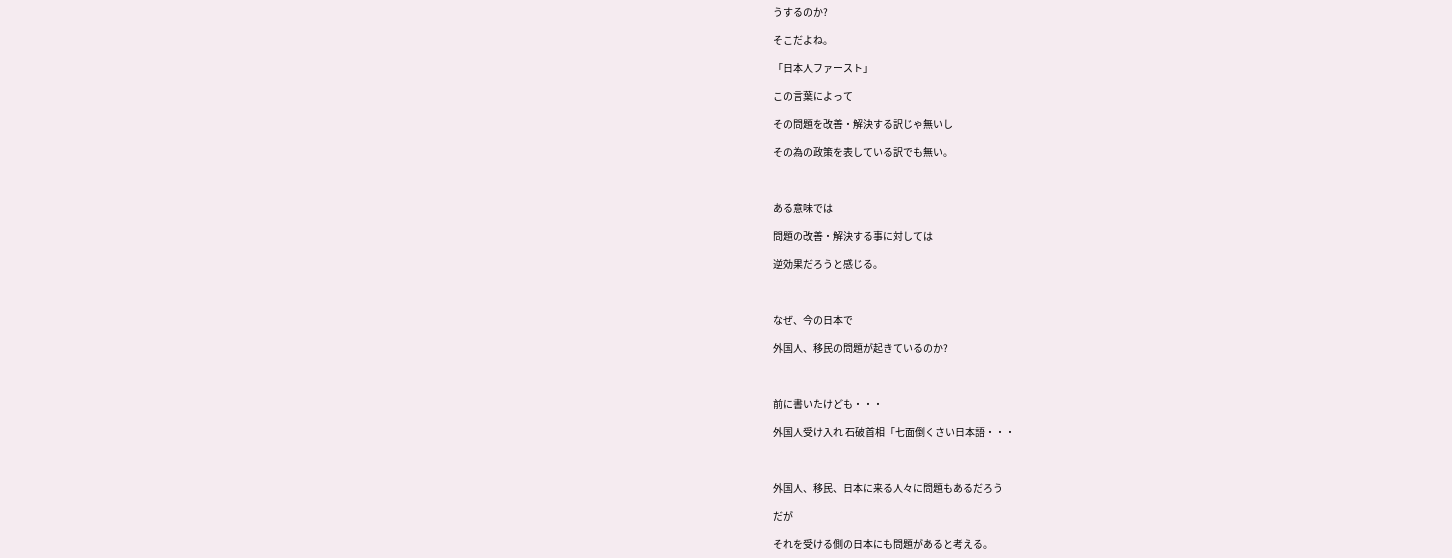うするのか?

そこだよね。

「日本人ファースト」

この言葉によって

その問題を改善・解決する訳じゃ無いし

その為の政策を表している訳でも無い。



ある意味では

問題の改善・解決する事に対しては

逆効果だろうと感じる。



なぜ、今の日本で

外国人、移民の問題が起きているのか?



前に書いたけども・・・

外国人受け入れ 石破首相「七面倒くさい日本語・・・



外国人、移民、日本に来る人々に問題もあるだろう

だが

それを受ける側の日本にも問題があると考える。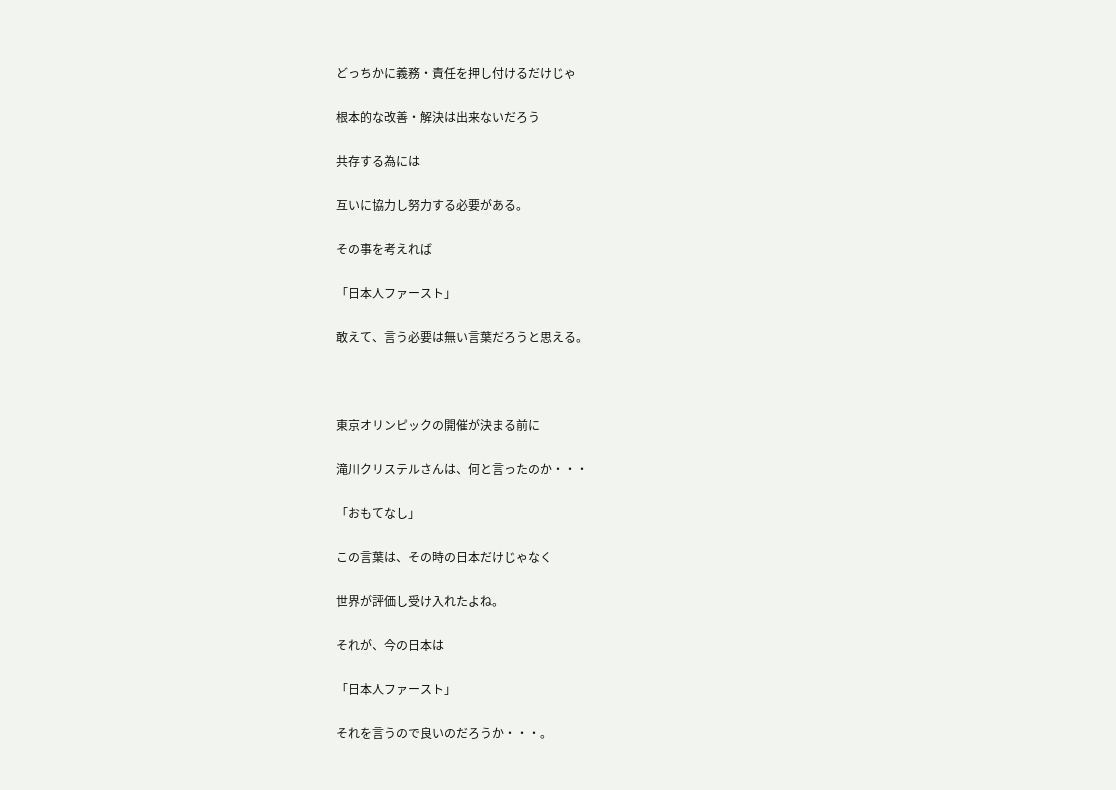どっちかに義務・責任を押し付けるだけじゃ

根本的な改善・解決は出来ないだろう

共存する為には

互いに協力し努力する必要がある。

その事を考えれば

「日本人ファースト」

敢えて、言う必要は無い言葉だろうと思える。



東京オリンピックの開催が決まる前に

滝川クリステルさんは、何と言ったのか・・・

「おもてなし」

この言葉は、その時の日本だけじゃなく

世界が評価し受け入れたよね。

それが、今の日本は

「日本人ファースト」

それを言うので良いのだろうか・・・。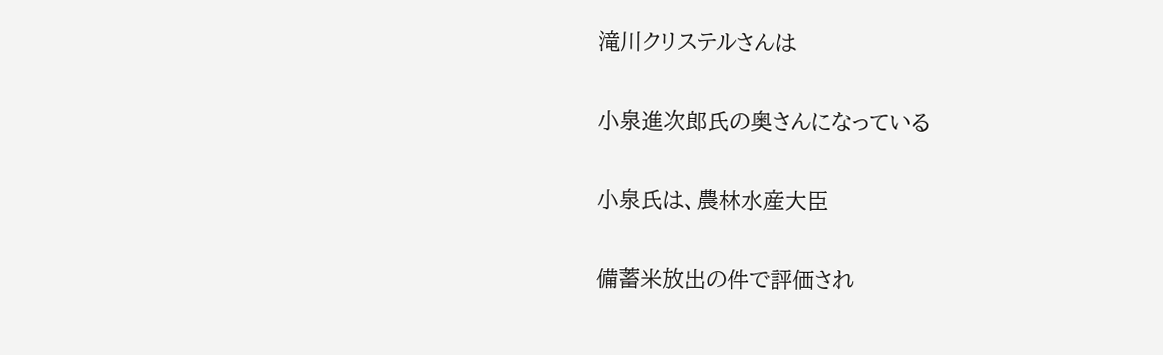滝川クリステルさんは

小泉進次郎氏の奥さんになっている

小泉氏は、農林水産大臣

備蓄米放出の件で評価され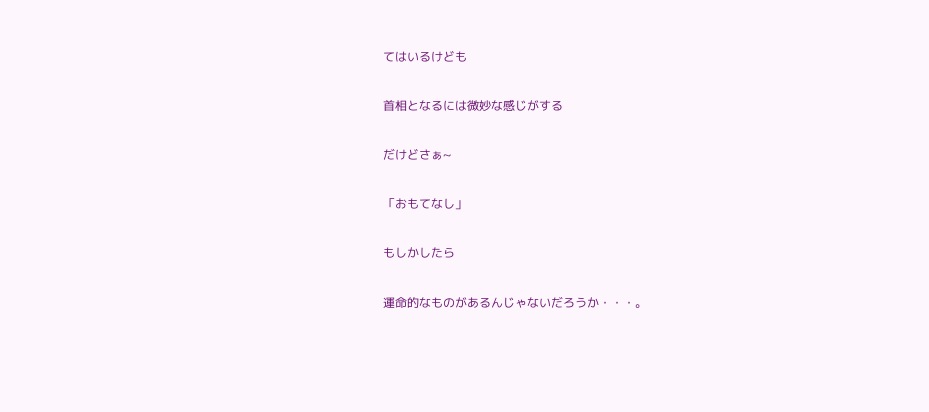てはいるけども

首相となるには微妙な感じがする

だけどさぁ~

「おもてなし」

もしかしたら

運命的なものがあるんじゃないだろうか・・・。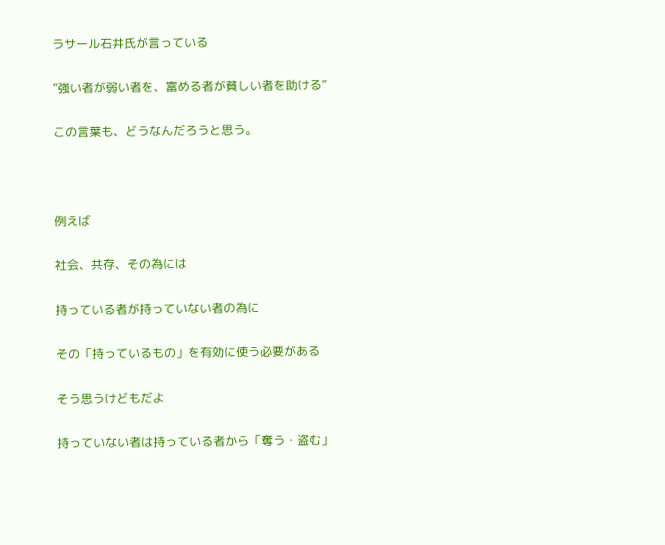ラサール石井氏が言っている

”強い者が弱い者を、富める者が貧しい者を助ける”

この言葉も、どうなんだろうと思う。



例えば

社会、共存、その為には

持っている者が持っていない者の為に

その「持っているもの」を有効に使う必要がある

そう思うけどもだよ

持っていない者は持っている者から「奪う・盗む」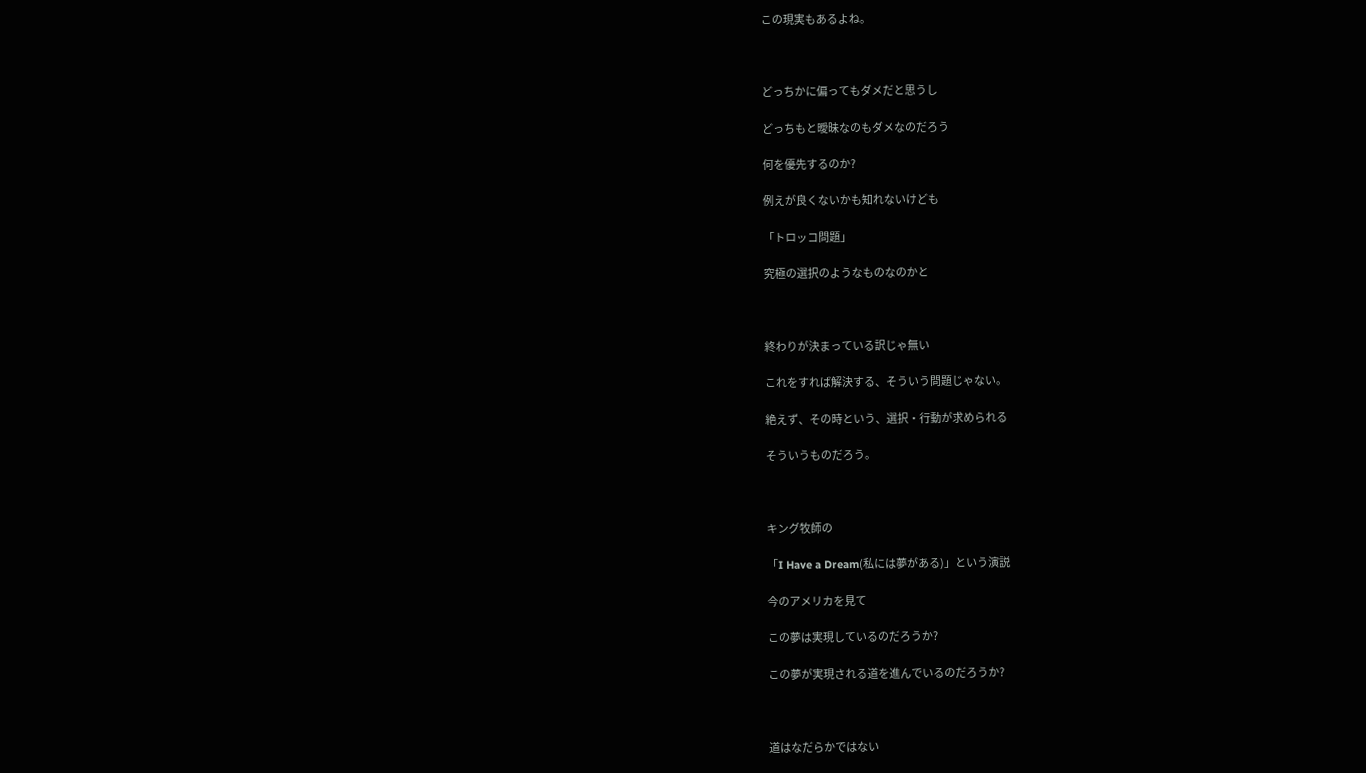この現実もあるよね。



どっちかに偏ってもダメだと思うし

どっちもと曖昧なのもダメなのだろう

何を優先するのか?

例えが良くないかも知れないけども

「トロッコ問題」

究極の選択のようなものなのかと



終わりが決まっている訳じゃ無い

これをすれば解決する、そういう問題じゃない。

絶えず、その時という、選択・行動が求められる

そういうものだろう。



キング牧師の

「I Have a Dream(私には夢がある)」という演説

今のアメリカを見て

この夢は実現しているのだろうか?

この夢が実現される道を進んでいるのだろうか?



道はなだらかではない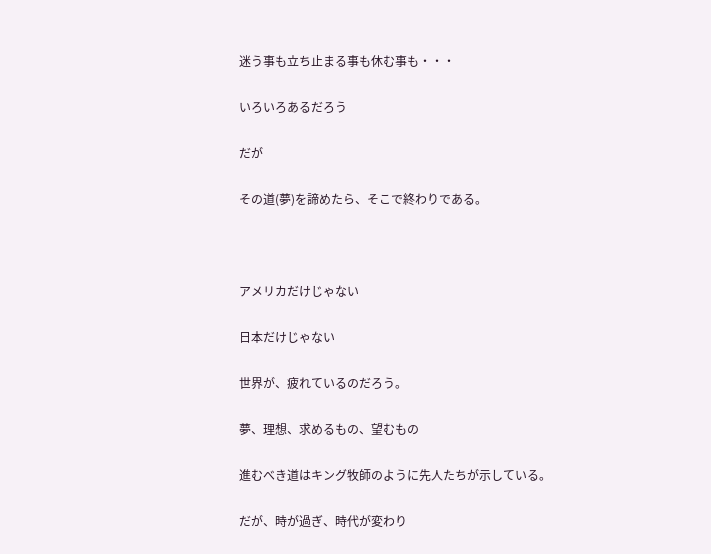迷う事も立ち止まる事も休む事も・・・

いろいろあるだろう

だが

その道(夢)を諦めたら、そこで終わりである。



アメリカだけじゃない

日本だけじゃない

世界が、疲れているのだろう。

夢、理想、求めるもの、望むもの

進むべき道はキング牧師のように先人たちが示している。

だが、時が過ぎ、時代が変わり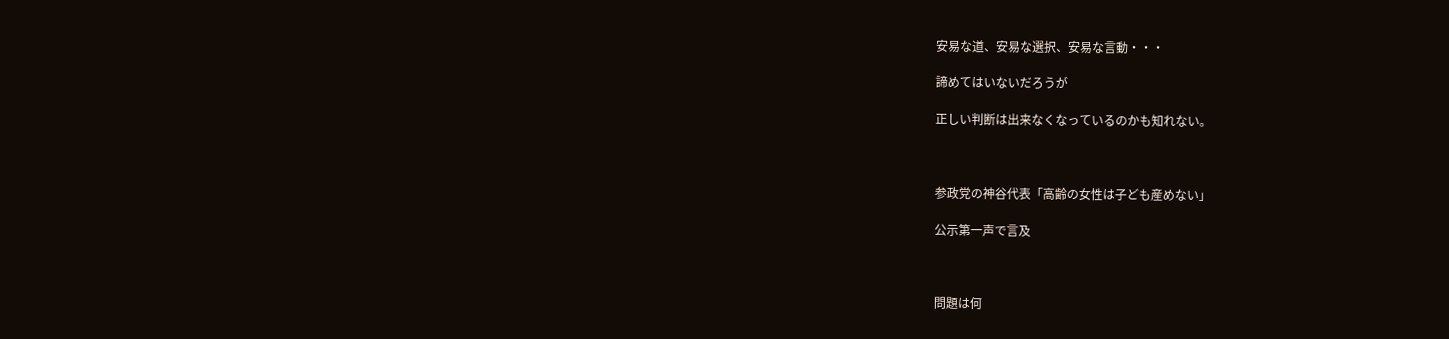安易な道、安易な選択、安易な言動・・・

諦めてはいないだろうが

正しい判断は出来なくなっているのかも知れない。



参政党の神谷代表「高齢の女性は子ども産めない」

公示第一声で言及



問題は何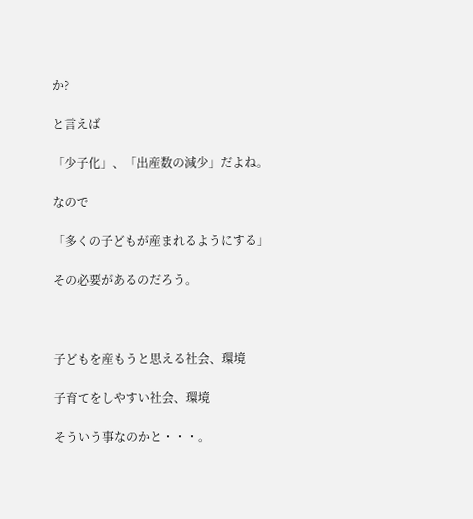か?

と言えば

「少子化」、「出産数の減少」だよね。

なので

「多くの子どもが産まれるようにする」

その必要があるのだろう。



子どもを産もうと思える社会、環境

子育てをしやすい社会、環境

そういう事なのかと・・・。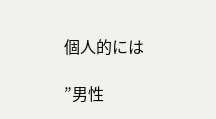個人的には

”男性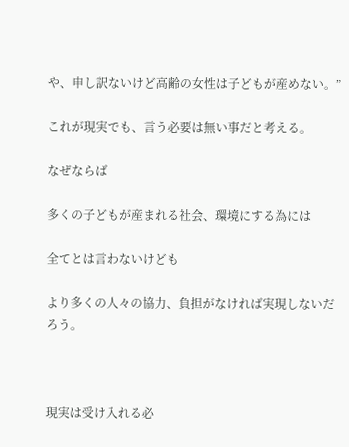や、申し訳ないけど高齢の女性は子どもが産めない。”

これが現実でも、言う必要は無い事だと考える。

なぜならば

多くの子どもが産まれる社会、環境にする為には

全てとは言わないけども

より多くの人々の協力、負担がなければ実現しないだろう。



現実は受け入れる必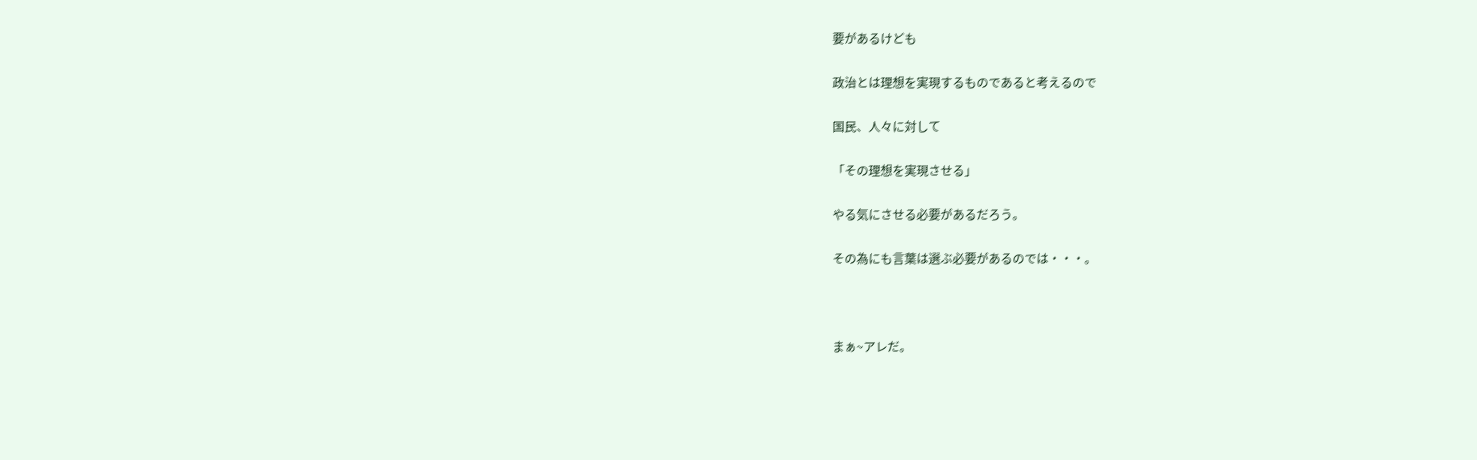要があるけども

政治とは理想を実現するものであると考えるので

国民、人々に対して

「その理想を実現させる」

やる気にさせる必要があるだろう。

その為にも言葉は選ぶ必要があるのでは・・・。



まぁ~アレだ。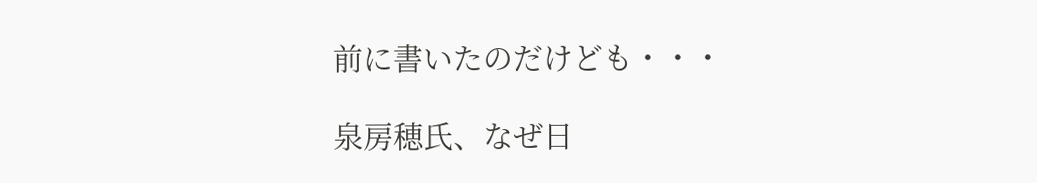前に書いたのだけども・・・

泉房穂氏、なぜ日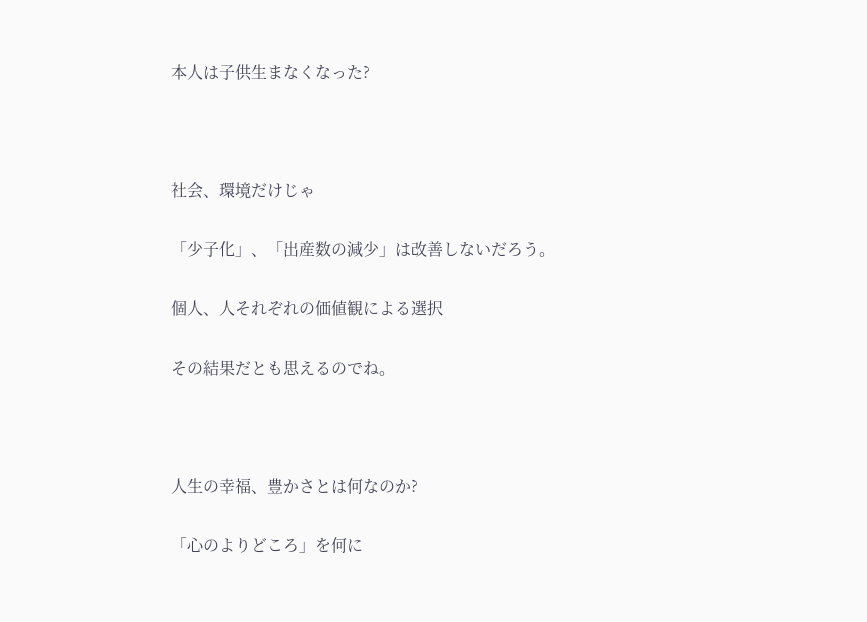本人は子供生まなくなった?



社会、環境だけじゃ

「少子化」、「出産数の減少」は改善しないだろう。

個人、人それぞれの価値観による選択

その結果だとも思えるのでね。



人生の幸福、豊かさとは何なのか?

「心のよりどころ」を何に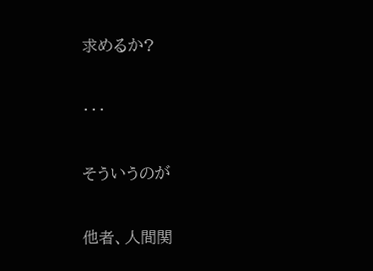求めるか?

・・・

そういうのが

他者、人間関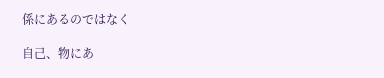係にあるのではなく

自己、物にあ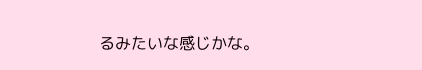るみたいな感じかな。